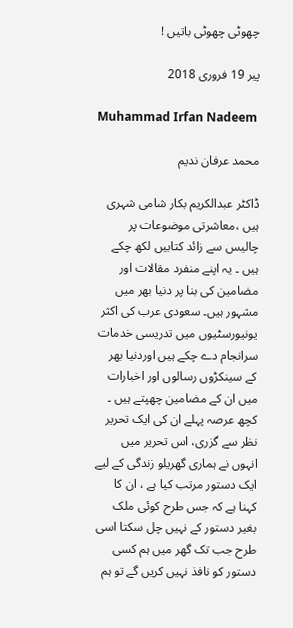چھوٹی چھوٹی باتیں !

پیر 19 فروری 2018

Muhammad Irfan Nadeem

محمد عرفان ندیم

ڈاکٹر عبدالکریم بکار شامی شہری ہیں ،معاشرتی موضوعات پر چالیس سے زائد کتابیں لکھ چکے ہیں ۔ یہ اپنے منفرد مقالات اور مضامین کی بنا پر دنیا بھر میں مشہور ہیں۔ سعودی عرب کی اکثر یونیورسٹیوں میں تدریسی خدمات سرانجام دے چکے ہیں اوردنیا بھر کے سینکڑوں رسالوں اور اخبارات میں ان کے مضامین چھپتے ہیں ۔ کچھ عرصہ پہلے ان کی ایک تحریر نظر سے گزری، اس تحریر میں انہوں نے ہماری گھریلو زندگی کے لیے ایک دستور مرتب کیا ہے ، ان کا کہنا ہے کہ جس طرح کوئی ملک بغیر دستور کے نہیں چل سکتا اسی طرح جب تک گھر میں ہم کسی دستور کو نافذ نہیں کریں گے تو ہم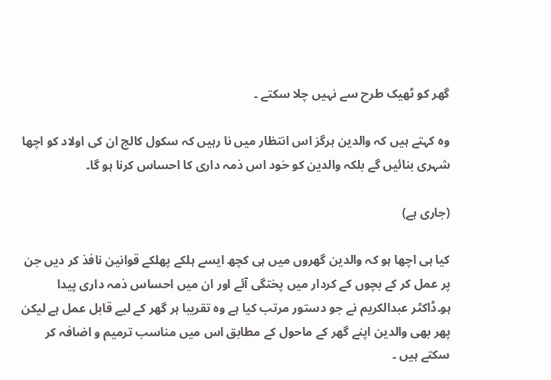گھر کو ٹھیک طرح سے نہیں چلا سکتے ۔

وہ کہتے ہیں کہ والدین ہرگز اس انتظار میں نا رہیں کہ سکول کالج ان کی اولاد کو اچھا شہری بنائیں گے بلکہ والدین کو خود اس ذمہ داری کا احساس کرنا ہو گا۔

(جاری ہے)

کیا ہی اچھا ہو کہ والدین گھروں میں ہی کچھ ایسے ہلکے پھلکے قوانین نافذ کر دیں جن پر عمل کر کے بچوں کے کردار میں پختگی آئے اور ان میں احساس ذمہ داری پیدا ہو۔ڈاکٹر عبدالکریم نے جو دستور مرتب کیا ہے وہ تقریبا ہر گھر کے لیے قابل عمل ہے لیکن پھر بھی والدین اپنے گھر کے ماحول کے مطابق اس میں مناسب ترمیم و اضافہ کر سکتے ہیں ۔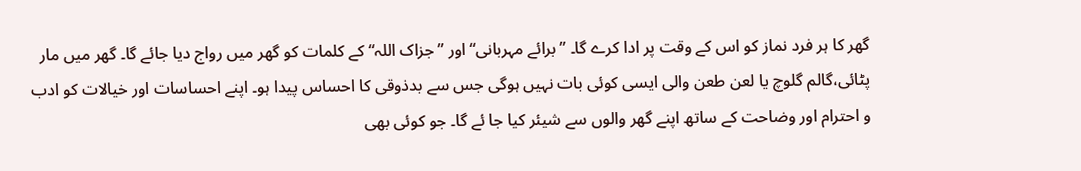گھر کا ہر فرد نماز کو اس کے وقت پر ادا کرے گا۔ ”برائے مہربانی“ اور ”جزاک اللہ“ کے کلمات کو گھر میں رواج دیا جائے گا۔ گھر میں مار پٹائی،گالم گلوچ یا لعن طعن والی ایسی کوئی بات نہیں ہوگی جس سے بدذوقی کا احساس پیدا ہو۔ اپنے احساسات اور خیالات کو ادب و احترام اور وضاحت کے ساتھ اپنے گھر والوں سے شیئر کیا جا ئے گا۔ جو کوئی بھی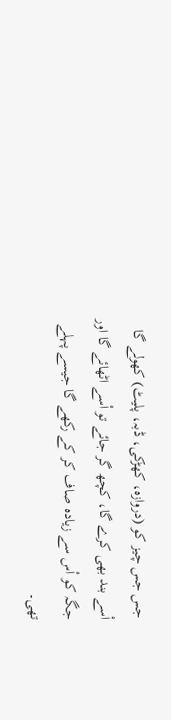جس جس چیز کو (دروازہ، کھڑکی، ڈبہ، پلیٹ) کھولے گا اْسے بند بھی کرے گا، کچھ گر جائے تو اْسے اٹھائے گا اور جگہ کو اْس سے زیادہ صاف کر کے رکھے گا جیسے پہلے تھی۔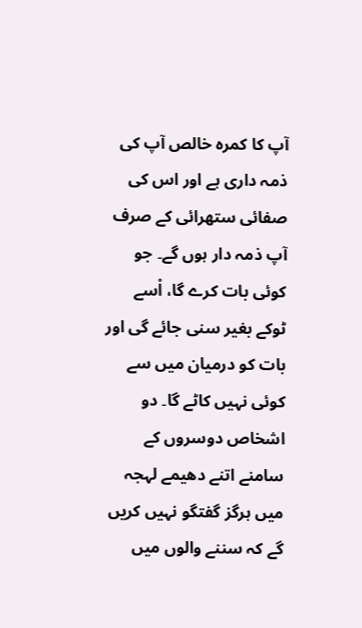آپ کا کمرہ خالص آپ کی ذمہ داری ہے اور اس کی صفائی ستھرائی کے صرف آپ ذمہ دار ہوں گے۔ جو کوئی بات کرے گا، اْسے ٹوکے بغیر سنی جائے گی اور بات کو درمیان میں سے کوئی نہیں کاٹے گا۔ دو اشخاص دوسروں کے سامنے اتنے دھیمے لہجہ میں ہرگز گفتگو نہیں کریں گے کہ سننے والوں میں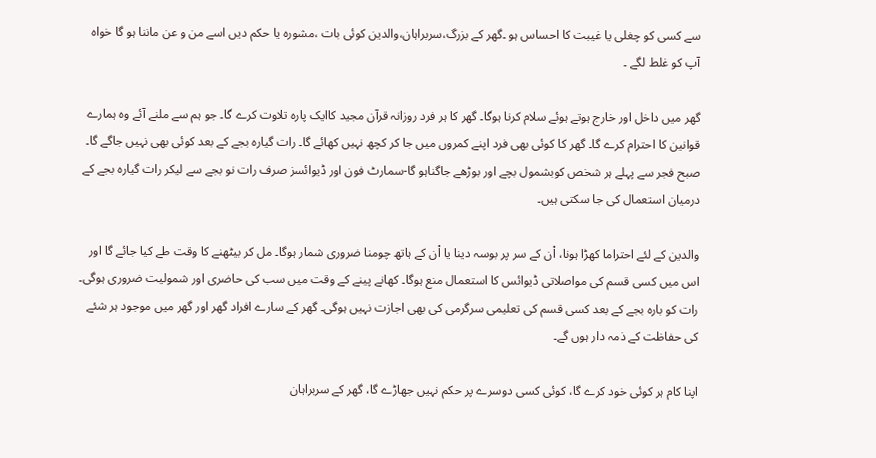سے کسی کو چغلی یا غیبت کا احساس ہو ۔گھر کے بزرگ،سربراہان،والدین کوئی بات ،مشورہ یا حکم دیں اسے من و عن ماننا ہو گا خواہ آپ کو غلط لگے ۔

گھر میں داخل اور خارج ہوتے ہوئے سلام کرنا ہوگا۔ گھر کا ہر فرد روزانہ قرآن مجید کاایک پارہ تلاوت کرے گا۔ جو ہم سے ملنے آئے وہ ہمارے قوانین کا احترام کرے گا۔ گھر کا کوئی بھی فرد اپنے کمروں میں جا کر کچھ نہیں کھائے گا۔ رات گیارہ بجے کے بعد کوئی بھی نہیں جاگے گا۔ صبح فجر سے پہلے ہر شخص کوبشمول بچے اور بوڑھے جاگناہو گا-سمارٹ فون اور ڈیوائسز صرف رات نو بجے سے لیکر رات گیارہ بجے کے درمیان استعمال کی جا سکتی ہیں۔

والدین کے لئے احتراما کھڑا ہونا، اْن کے سر پر بوسہ دینا یا اْن کے ہاتھ چومنا ضروری شمار ہوگا۔ مل کر بیٹھنے کا وقت طے کیا جائے گا اور اس میں کسی قسم کی مواصلاتی ڈیوائس کا استعمال منع ہوگا۔ کھانے پینے کے وقت میں سب کی حاضری اور شمولیت ضروری ہوگی۔ رات کو بارہ بجے کے بعد کسی قسم کی تعلیمی سرگرمی کی بھی اجازت نہیں ہوگی۔ گھر کے سارے افراد گھر اور گھر میں موجود ہر شئے کی حفاظت کے ذمہ دار ہوں گے۔

اپنا کام ہر کوئی خود کرے گا، کوئی کسی دوسرے پر حکم نہیں جھاڑے گا، گھر کے سربراہان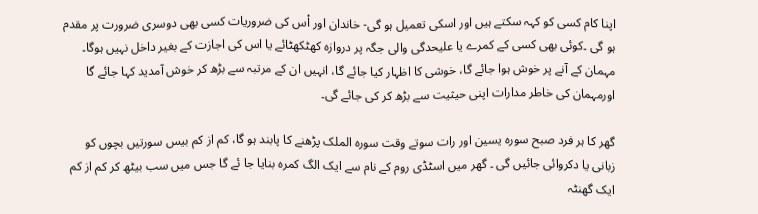اپنا کام کسی کو کہہ سکتے ہیں اور اسکی تعمیل ہو گی- خاندان اور اْس کی ضروریات کسی بھی دوسری ضرورت پر مقدم ہو گی ۔کوئی بھی کسی کے کمرے یا علیحدگی والی جگہ پر دروازہ کھٹکھٹائے یا اس کی اجازت کے بغیر داخل نہیں ہوگا۔ مہمان کے آنے پر خوش ہوا جائے گا، خوشی کا اظہار کیا جائے گا، انہیں ان کے مرتبہ سے بڑھ کر خوش آمدید کہا جائے گا اورمہمان کی خاطر مدارات اپنی حیثیت سے بڑھ کر کی جائے گی۔

گھر کا ہر فرد صبح سورہ یسین اور رات سوتے وقت سورہ الملک پڑھنے کا پابند ہو گا، کم از کم بیس سورتیں بچوں کو زبانی یا دکروائی جائیں گی ۔ گھر میں اسٹڈی روم کے نام سے ایک الگ کمرہ بنایا جا ئے گا جس میں سب بیٹھ کر کم از کم ایک گھنٹہ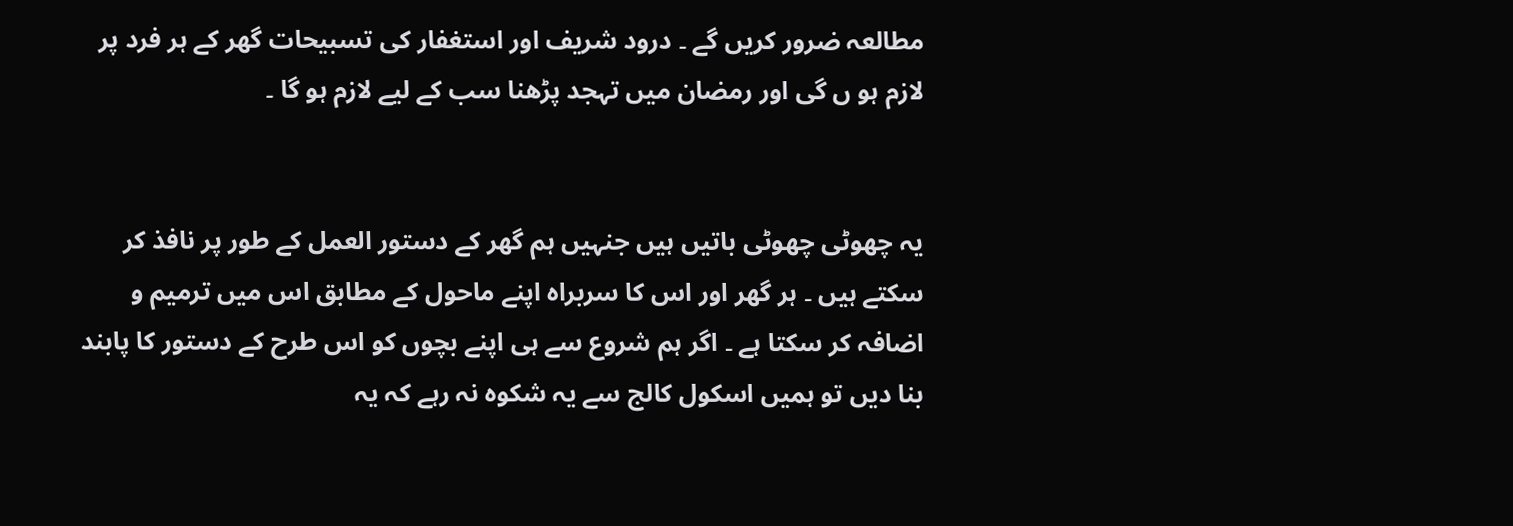مطالعہ ضرور کریں گے ۔ درود شریف اور استغفار کی تسبیحات گھر کے ہر فرد پر لازم ہو ں گی اور رمضان میں تہجد پڑھنا سب کے لیے لازم ہو گا ۔


یہ چھوٹی چھوٹی باتیں ہیں جنہیں ہم گھر کے دستور العمل کے طور پر نافذ کر سکتے ہیں ۔ ہر گھر اور اس کا سربراہ اپنے ماحول کے مطابق اس میں ترمیم و اضافہ کر سکتا ہے ۔ اگر ہم شروع سے ہی اپنے بچوں کو اس طرح کے دستور کا پابند بنا دیں تو ہمیں اسکول کالج سے یہ شکوہ نہ رہے کہ یہ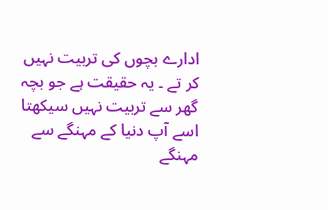ادارے بچوں کی تربیت نہیں کر تے ۔ یہ حقیقت ہے جو بچہ گھر سے تربیت نہیں سیکھتا اسے آپ دنیا کے مہنگے سے مہنگے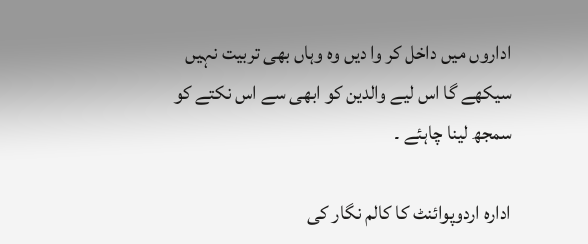اداروں میں داخل کر وا دیں وہ وہاں بھی تربیت نہیں سیکھے گا اس لیے والدین کو ابھی سے اس نکتے کو سمجھ لینا چاہئے ۔

ادارہ اردوپوائنٹ کا کالم نگار کی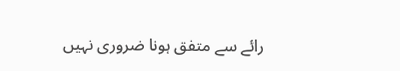رائے سے متفق ہونا ضروری نہیں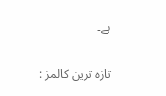ہے۔

تازہ ترین کالمز :